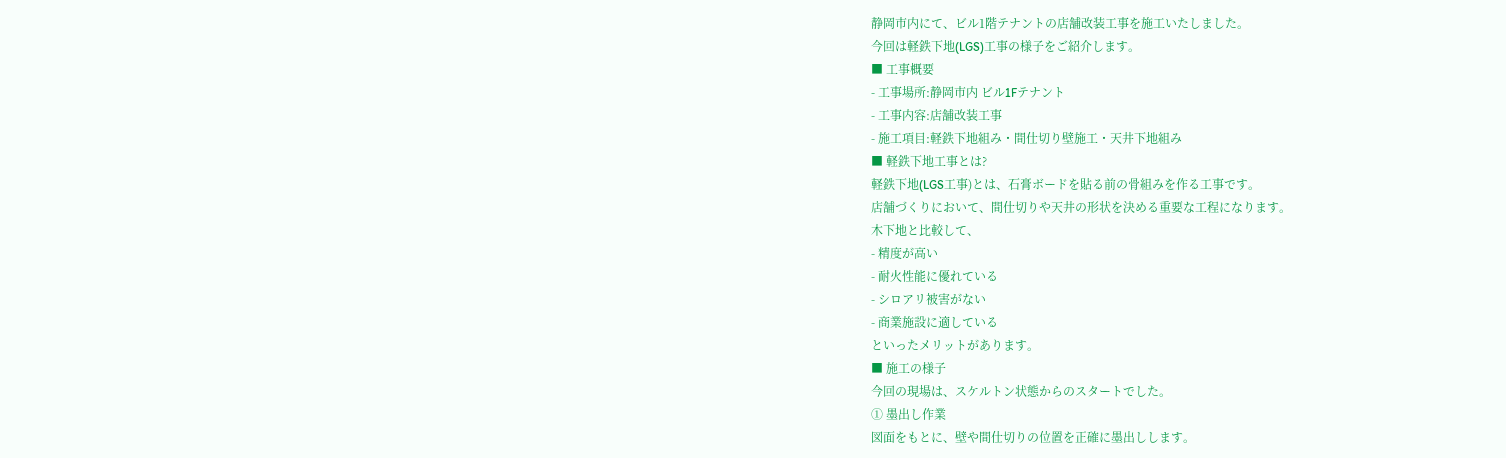静岡市内にて、ビル1階テナントの店舗改装工事を施工いたしました。
今回は軽鉄下地(LGS)工事の様子をご紹介します。
■ 工事概要
- 工事場所:静岡市内 ビル1Fテナント
- 工事内容:店舗改装工事
- 施工項目:軽鉄下地組み・間仕切り壁施工・天井下地組み
■ 軽鉄下地工事とは?
軽鉄下地(LGS工事)とは、石膏ボードを貼る前の骨組みを作る工事です。
店舗づくりにおいて、間仕切りや天井の形状を決める重要な工程になります。
木下地と比較して、
- 精度が高い
- 耐火性能に優れている
- シロアリ被害がない
- 商業施設に適している
といったメリットがあります。
■ 施工の様子
今回の現場は、スケルトン状態からのスタートでした。
① 墨出し作業
図面をもとに、壁や間仕切りの位置を正確に墨出しします。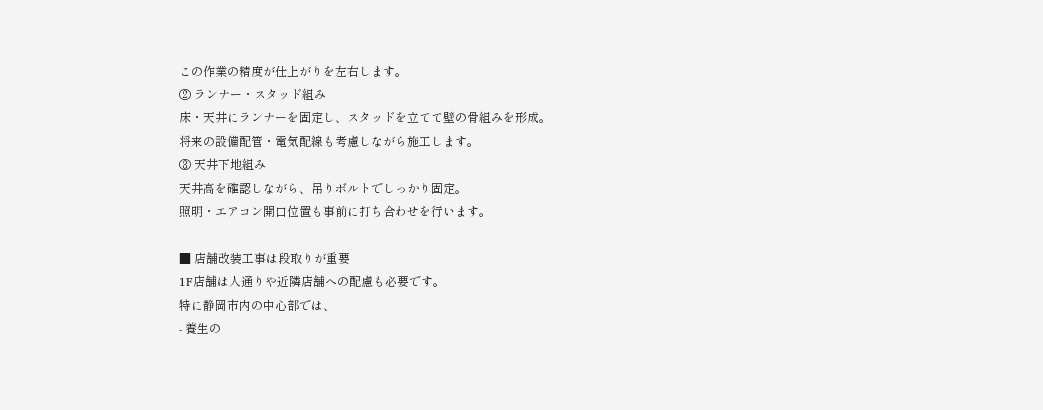この作業の精度が仕上がりを左右します。
② ランナー・スタッド組み
床・天井にランナーを固定し、スタッドを立てて壁の骨組みを形成。
将来の設備配管・電気配線も考慮しながら施工します。
③ 天井下地組み
天井高を確認しながら、吊りボルトでしっかり固定。
照明・エアコン開口位置も事前に打ち合わせを行います。

■ 店舗改装工事は段取りが重要
1F店舗は人通りや近隣店舗への配慮も必要です。
特に静岡市内の中心部では、
- 養生の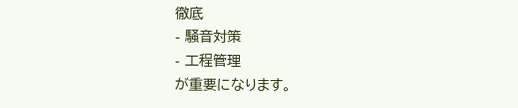徹底
- 騒音対策
- 工程管理
が重要になります。